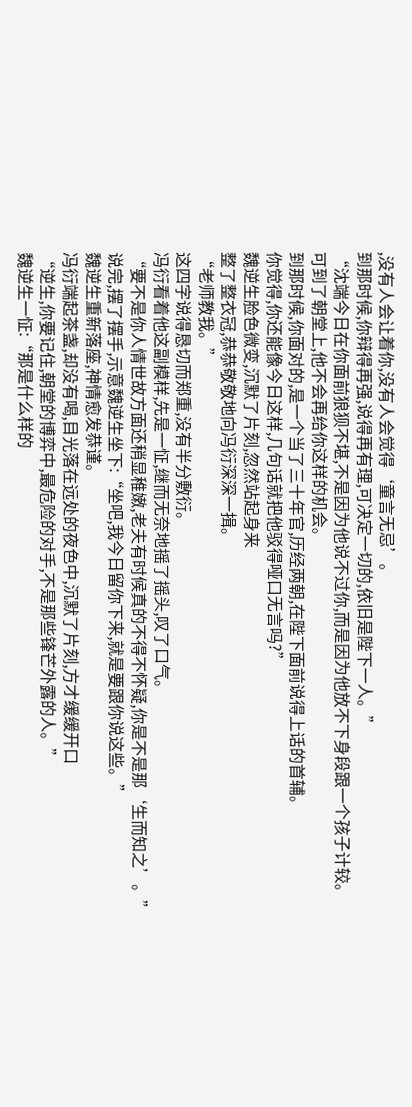,没有人会让着你,没有人会觉得‘童言无忌’。
到那时候,你辩得再强,说得再有理,可决定一切的,依旧是陛下一人。”
“沈端今日在你面前狼狈不堪,不是因为他说不过你,而是因为他放不下身段跟一个孩子计较。
可到了朝堂上,他不会再给你这样的机会。
到那时候,你面对的,是一个当了三十年官,历经两朝,在陛下面前说得上话的首辅。
你觉得,你还能像今日这样,几句话就把他驳得哑口无言吗?”
魏逆生脸色微变,沉默了片刻,忽然站起身来
整了整衣冠,恭恭敬敬地向冯衍深深一揖。
“老师教我。”
这四字说得恳切而郑重,没有半分敷衍。
冯衍看着他这副模样,先是一怔,继而无奈地摇了摇头,叹了口气。
“要不是你人情世故方面还稍显稚嫩,老夫有时候真的不得不怀疑,你是不是那‘生而知之’。”
说完,摆了摆手,示意魏逆生坐下:“坐吧,我今日留你下来,就是要跟你说这些。”
魏逆生重新落座,神情愈发恭谨。
冯衍端起茶盏,却没有喝,目光落在远处的夜色中,沉默了片刻,方才缓缓开口
“逆生,你要记住,朝堂的博弈中,最危险的对手,不是那些锋芒外露的人。”
魏逆生一怔:“那是什么样的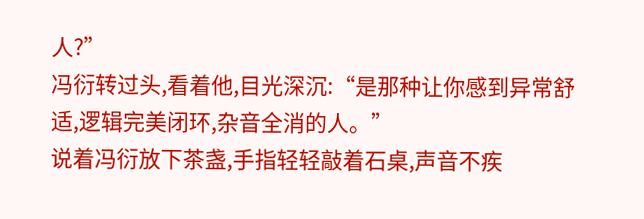人?”
冯衍转过头,看着他,目光深沉:“是那种让你感到异常舒适,逻辑完美闭环,杂音全消的人。”
说着冯衍放下茶盏,手指轻轻敲着石桌,声音不疾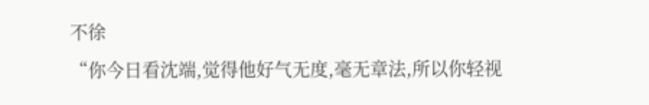不徐
“你今日看沈端,觉得他好气无度,毫无章法,所以你轻视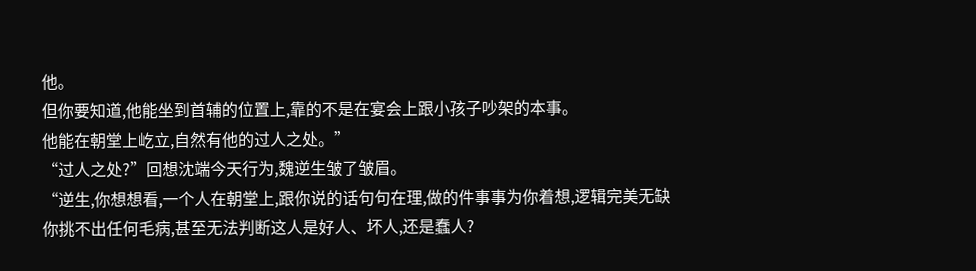他。
但你要知道,他能坐到首辅的位置上,靠的不是在宴会上跟小孩子吵架的本事。
他能在朝堂上屹立,自然有他的过人之处。”
“过人之处?”回想沈端今天行为,魏逆生皱了皱眉。
“逆生,你想想看,一个人在朝堂上,跟你说的话句句在理,做的件事事为你着想,逻辑完美无缺
你挑不出任何毛病,甚至无法判断这人是好人、坏人,还是蠢人?